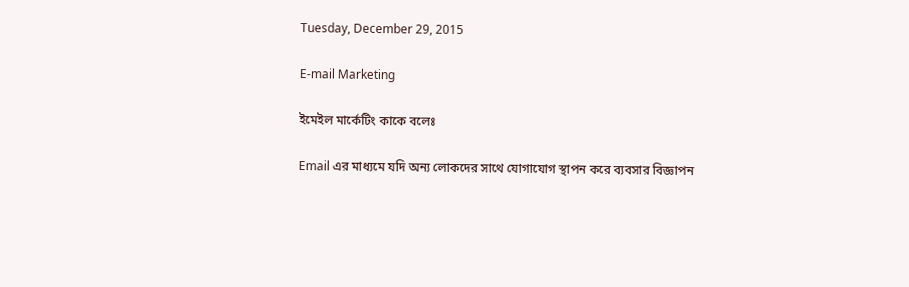Tuesday, December 29, 2015

E-mail Marketing

ইমেইল মার্কেটিং কাকে বলেঃ

Email এর মাধ্যমে যদি অন্য লোকদের সাথে যোগাযোগ স্থাপন করে ব্যবসার বিজ্ঞাপন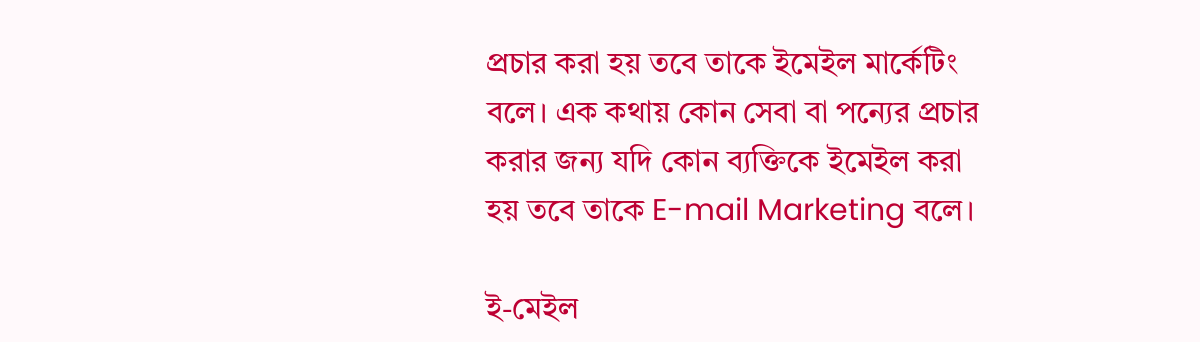প্রচার করা হয় তবে তাকে ইমেইল মার্কেটিং বলে। এক কথায় কোন সেবা বা পন্যের প্রচার করার জন্য যদি কোন ব্যক্তিকে ইমেইল করা হয় তবে তাকে E-mail Marketing বলে।

ই-মেইল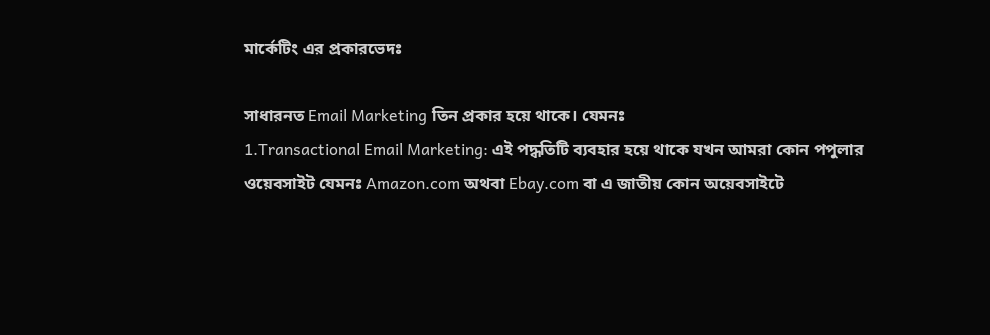মার্কেটিং এর প্রকারভেদঃ

সাধারনত Email Marketing তিন প্রকার হয়ে থাকে। যেমনঃ
1.Transactional Email Marketing: এই পদ্ধতিটি ব্যবহার হয়ে থাকে যখন আমরা কোন পপুলার ওয়েবসাইট যেমনঃ Amazon.com অথবা Ebay.com বা এ জাতীয় কোন অয়েবসাইটে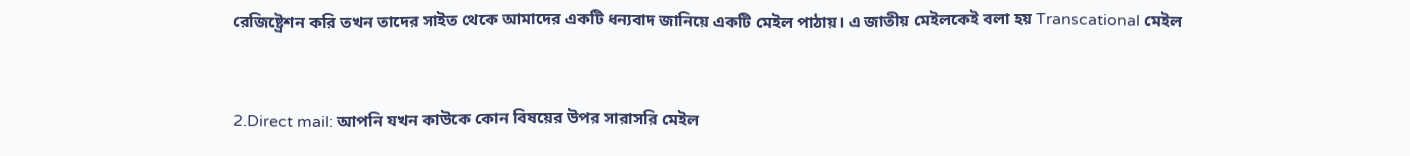রেজিষ্ট্রেশন করি তখন তাদের সাইত থেকে আমাদের একটি ধন্যবাদ জানিয়ে একটি মেইল পাঠায়। এ জাতীয় মেইলকেই বলা হয় Transcational মেইল


2.Direct mail: আপনি যখন কাউকে কোন বিষয়ের উপর সারাসরি মেইল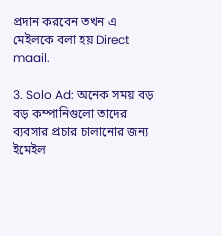প্রদান করবেন তখন এ মেইলকে বলা হয় Direct maail.

3. Solo Ad: অনেক সময় বড় বড় কম্পানিগুলো তাদের ব্যবসার প্রচার চালানোর জন্য ইমেইল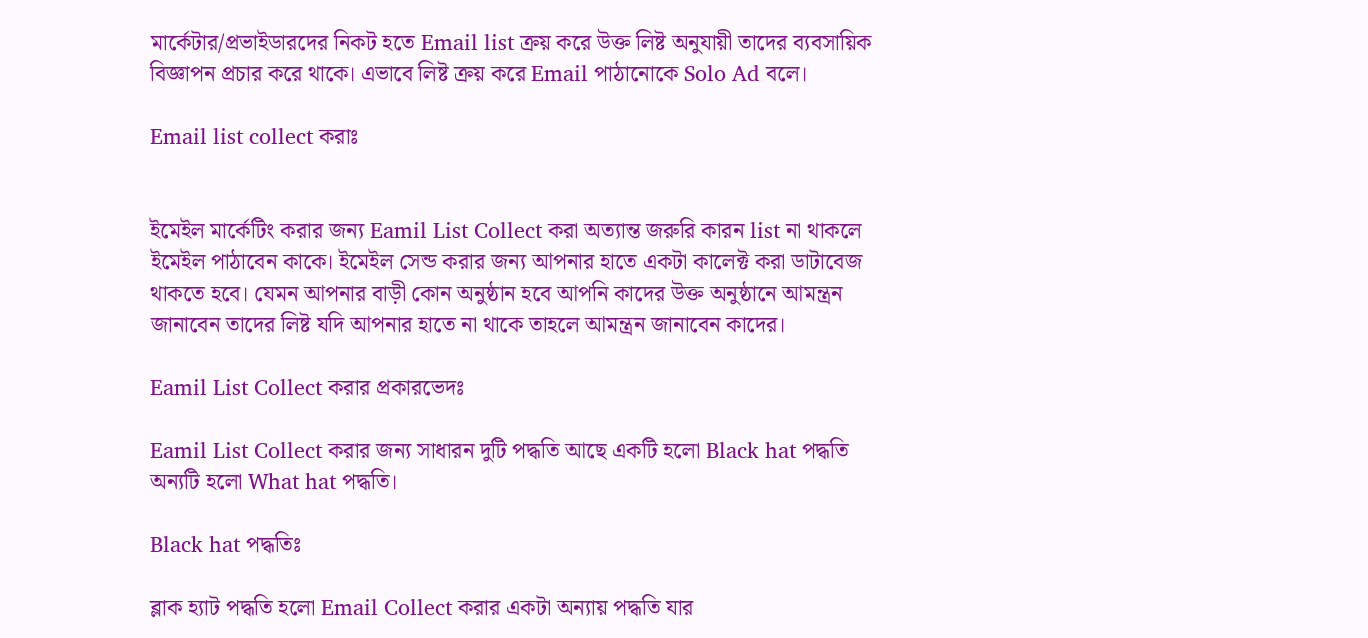মার্কেটার/প্রভাইডারদের নিকট হতে Email list ক্রয় করে উক্ত লিষ্ট অনুযায়ী তাদের ব্যবসায়িক বিজ্ঞাপন প্রচার করে থাকে। এভাবে লিষ্ট ক্রয় করে Email পাঠানোকে Solo Ad বলে।

Email list collect করাঃ


ইমেইল মার্কেটিং করার জন্য Eamil List Collect করা অত্যান্ত জরুরি কারন list না থাকলে ইমেইল পাঠাবেন কাকে। ইমেইল সেন্ড করার জন্য আপনার হাতে একটা কালেক্ট করা ডাটাবেজ থাকতে হবে। যেমন আপনার বাড়ী কোন অনুষ্ঠান হবে আপনি কাদের উক্ত অনুষ্ঠানে আমন্ত্রন জানাবেন তাদের লিষ্ট যদি আপনার হাতে না থাকে তাহলে আমন্ত্রন জানাবেন কাদের।

Eamil List Collect করার প্রকারভেদঃ

Eamil List Collect করার জন্য সাধারন দুটি পদ্ধতি আছে একটি হলো Black hat পদ্ধতি অন্যটি হলো What hat পদ্ধতি।

Black hat পদ্ধতিঃ

ব্লাক হ্যাট পদ্ধতি হলো Email Collect করার একটা অন্যায় পদ্ধতি যার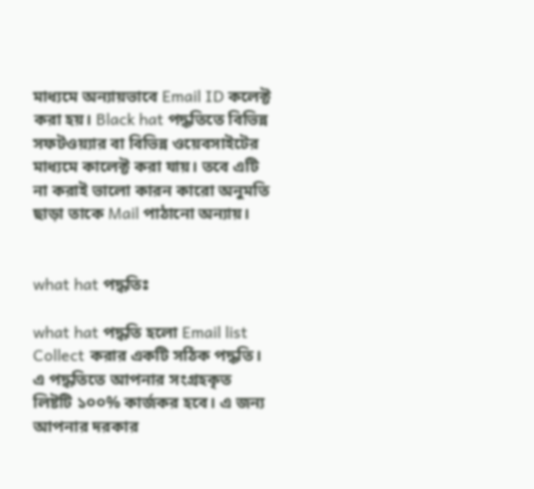মাধ্যমে অন্যায়ভাবে Email ID কলেক্ট করা হয়। Black hat পদ্ধতিতে বিভিন্ন সফটওয়্যার বা বিভিন্ন ওয়েবসাইটের মাধ্যমে কালেক্ট করা যায়। তবে এটি না করাই ভালো কারন কারো অনুমতি ছাড়া তাকে Mail পাঠানো অন্যায়।


what hat পদ্ধতিঃ

what hat পদ্ধতি হলো Email list Collect করার একটি সঠিক পদ্ধতি। এ পদ্ধতিতে আপনার সংগ্রহকৃত লিষ্টটি ১০০% কার্জকর হবে। এ জন্য আপনার দরকার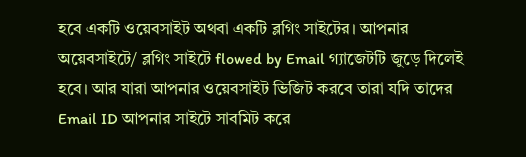হবে একটি ওয়েবসাইট অথবা একটি ব্লগিং সাইটের। আপনার অয়েবসাইটে/ ব্লগিং সাইটে flowed by Email গ্যাজেটটি জুড়ে দিলেই হবে। আর যারা আপনার ওয়েবসাইট ভিজিট করবে তারা যদি তাদের Email ID আপনার সাইটে সাবমিট করে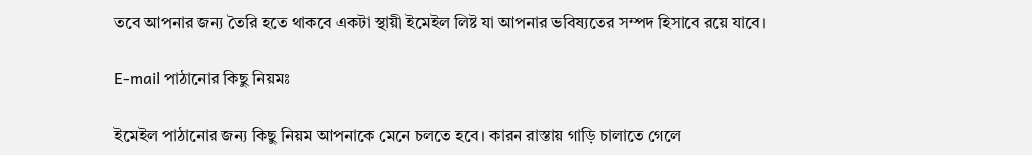তবে আপনার জন্য তৈরি হতে থাকবে একটা স্থায়ী ইমেইল লিষ্ট যা আপনার ভবিষ্যতের সম্পদ হিসাবে রয়ে যাবে।

E-mail পাঠানোর কিছু নিয়মঃ

ইমেইল পাঠানোর জন্য কিছু নিয়ম আপনাকে মেনে চলতে হবে। কারন রাস্তায় গাড়ি চালাতে গেলে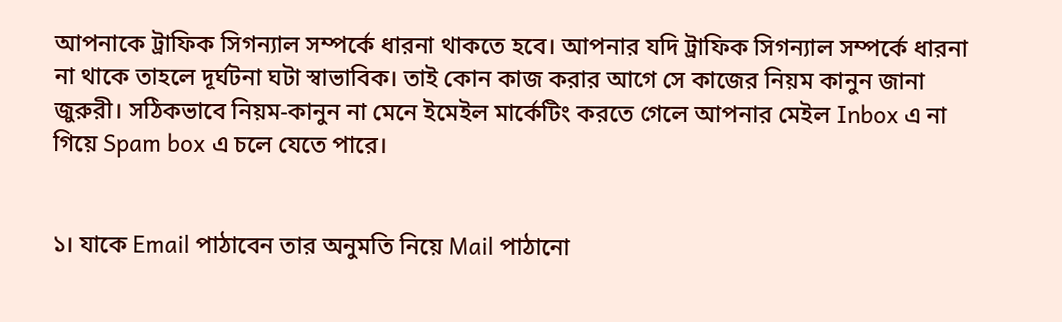আপনাকে ট্রাফিক সিগন্যাল সম্পর্কে ধারনা থাকতে হবে। আপনার যদি ট্রাফিক সিগন্যাল সম্পর্কে ধারনা না থাকে তাহলে দূর্ঘটনা ঘটা স্বাভাবিক। তাই কোন কাজ করার আগে সে কাজের নিয়ম কানুন জানা জুরুরী। সঠিকভাবে নিয়ম-কানুন না মেনে ইমেইল মার্কেটিং করতে গেলে আপনার মেইল Inbox এ না গিয়ে Spam box এ চলে যেতে পারে।


১। যাকে Email পাঠাবেন তার অনুমতি নিয়ে Mail পাঠানো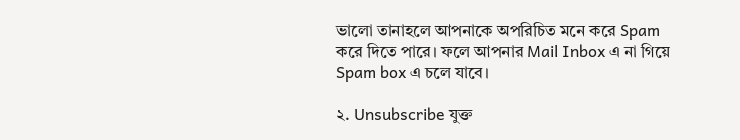ভালো তানাহলে আপনাকে অপরিচিত মনে করে Spam করে দিতে পারে। ফলে আপনার Mail Inbox এ না গিয়ে Spam box এ চলে যাবে।

২. Unsubscribe যুক্ত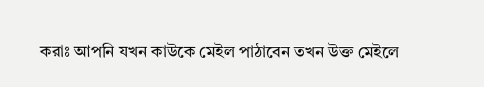করাঃ আপনি যখন কাউকে মেইল পাঠাবেন তখন উক্ত মেইলে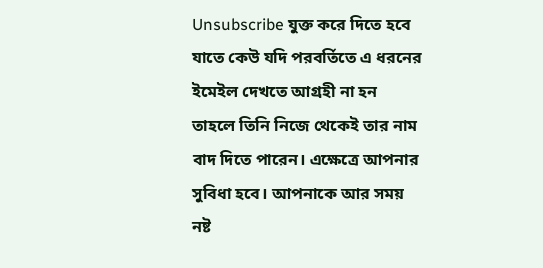Unsubscribe যুক্ত করে দিতে হবে যাতে কেউ যদি পরবর্তিতে এ ধরনের ইমেইল দেখতে আগ্রহী না হন তাহলে তিনি নিজে থেকেই তার নাম বাদ দিতে পারেন। এক্ষেত্রে আপনার সুবিধা হবে। আপনাকে আর সময় নষ্ট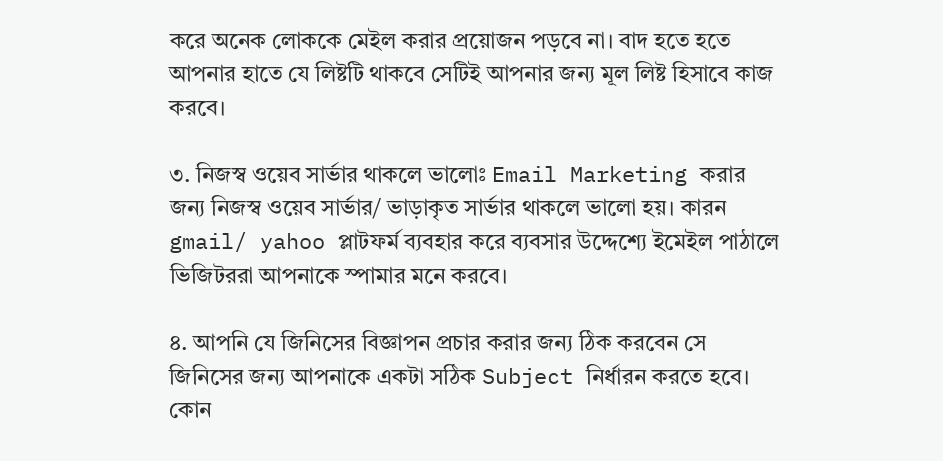করে অনেক লোককে মেইল করার প্রয়োজন পড়বে না। বাদ হতে হতে আপনার হাতে যে লিষ্টটি থাকবে সেটিই আপনার জন্য মূল লিষ্ট হিসাবে কাজ করবে।

৩. নিজস্ব ওয়েব সার্ভার থাকলে ভালোঃ Email Marketing করার জন্য নিজস্ব ওয়েব সার্ভার/ ভাড়াকৃত সার্ভার থাকলে ভালো হয়। কারন gmail/ yahoo প্লাটফর্ম ব্যবহার করে ব্যবসার উদ্দেশ্যে ইমেইল পাঠালে ভিজিটররা আপনাকে স্পামার মনে করবে।

৪. আপনি যে জিনিসের বিজ্ঞাপন প্রচার করার জন্য ঠিক করবেন সে জিনিসের জন্য আপনাকে একটা সঠিক Subject নির্ধারন করতে হবে। কোন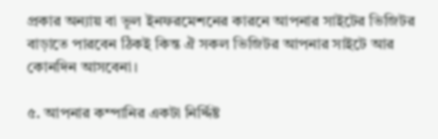প্রকার অন্যায় বা ভূল ইনফরমেশনের কারনে আপনার সাইটের ভিজিটর বাড়াতে পারবেন ঠিকই কিন্ত ঐ সকল ভিজিটর আপনার সাইটে আর কোনদিন আসবেনা।

৫. আপনার কম্পানির একটা নির্দ্দিষ্ট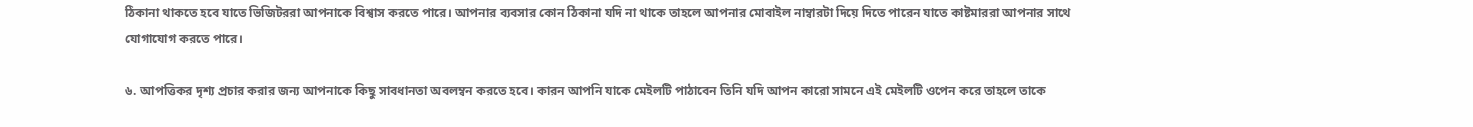ঠিকানা থাকতে হবে যাতে ভিজিটররা আপনাকে বিশ্বাস করতে পারে। আপনার ব্যবসার কোন ঠিকানা যদি না থাকে তাহলে আপনার মোবাইল নাম্বারটা দিয়ে দিতে পারেন যাতে কাষ্টমাররা আপনার সাথে যোগাযোগ করতে পারে।

৬. আপত্তিকর দৃশ্য প্রচার করার জন্য আপনাকে কিছু সাবধানতা অবলম্বন করতে হবে। কারন আপনি যাকে মেইলটি পাঠাবেন তিনি যদি আপন কারো সামনে এই মেইলটি ওপেন করে তাহলে তাকে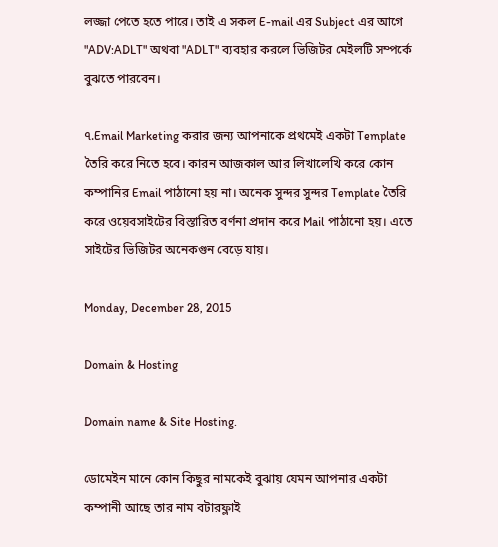লজ্জা পেতে হতে পারে। তাই এ সকল E-mail এর Subject এর আগে "ADV:ADLT" অথবা "ADLT" ব্যবহার করলে ভিজিটর মেইলটি সম্পর্কে বুঝতে পারবেন।

৭.Email Marketing করার জন্য আপনাকে প্রথমেই একটা Template তৈরি করে নিতে হবে। কারন আজকাল আর লিখালেখি করে কোন কম্পানির Email পাঠানো হয় না। অনেক সুন্দর সুন্দর Template তৈরি করে ওয়েবসাইটের বিস্তারিত বর্ণনা প্রদান করে Mail পাঠানো হয়। এতে সাইটের ভিজিটর অনেকগুন বেড়ে যায়।

Monday, December 28, 2015

Domain & Hosting

Domain name & Site Hosting.

ডোমেইন মানে কোন কিছুর নামকেই বুঝায় যেমন আপনার একটা কম্পানী আছে তার নাম বটারফ্লাই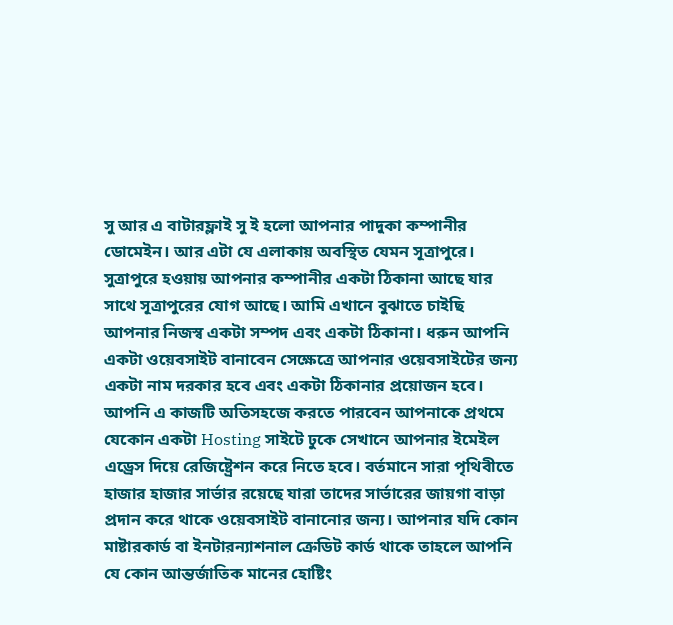সু আর এ বাটারফ্লাই সু ই হলো আপনার পাদুকা কম্পানীর ডোমেইন। আর এটা যে এলাকায় অবস্থিত যেমন সূত্রাপুরে। সুত্রাপুরে হওয়ায় আপনার কম্পানীর একটা ঠিকানা আছে যার সাথে সূত্রাপুরের যোগ আছে। আমি এখানে বুঝাতে চাইছি আপনার নিজস্ব একটা সম্পদ এবং একটা ঠিকানা। ধরুন আপনি একটা ওয়েবসাইট বানাবেন সেক্ষেত্রে আপনার ওয়েবসাইটের জন্য একটা নাম দরকার হবে এবং একটা ঠিকানার প্রয়োজন হবে। আপনি এ কাজটি অতিসহজে করতে পারবেন আপনাকে প্রথমে যেকোন একটা Hosting সাইটে ঢুকে সেখানে আপনার ইমেইল এড্রেস দিয়ে রেজিষ্ট্রেশন করে নিতে হবে। বর্তমানে সারা পৃথিবীতে হাজার হাজার সার্ভার রয়েছে যারা তাদের সার্ভারের জায়গা বাড়া প্রদান করে থাকে ওয়েবসাইট বানানোর জন্য। আপনার যদি কোন মাষ্টারকার্ড বা ইনটারন্যাশনাল ক্রেডিট কার্ড থাকে তাহলে আপনি যে কোন আন্তর্জাতিক মানের হোষ্টিং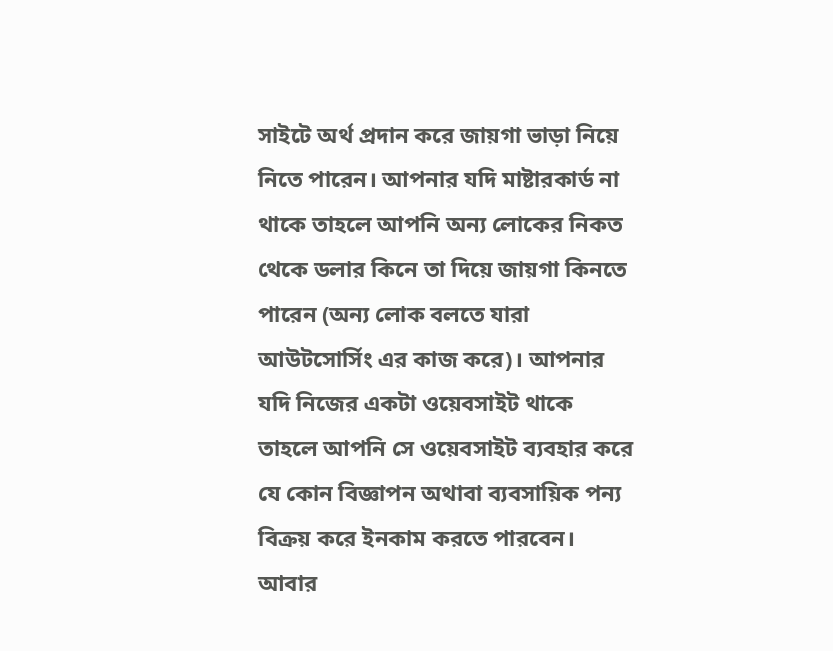সাইটে অর্থ প্রদান করে জায়গা ভাড়া নিয়ে নিতে পারেন। আপনার যদি মাষ্টারকার্ড না থাকে তাহলে আপনি অন্য লোকের নিকত থেকে ডলার কিনে তা দিয়ে জায়গা কিনতে পারেন (অন্য লোক বলতে যারা আউটসোর্সিং এর কাজ করে)। আপনার যদি নিজের একটা ওয়েবসাইট থাকে তাহলে আপনি সে ওয়েবসাইট ব্যবহার করে যে কোন বিজ্ঞাপন অথাবা ব্যবসায়িক পন্য বিক্রয় করে ইনকাম করতে পারবেন। আবার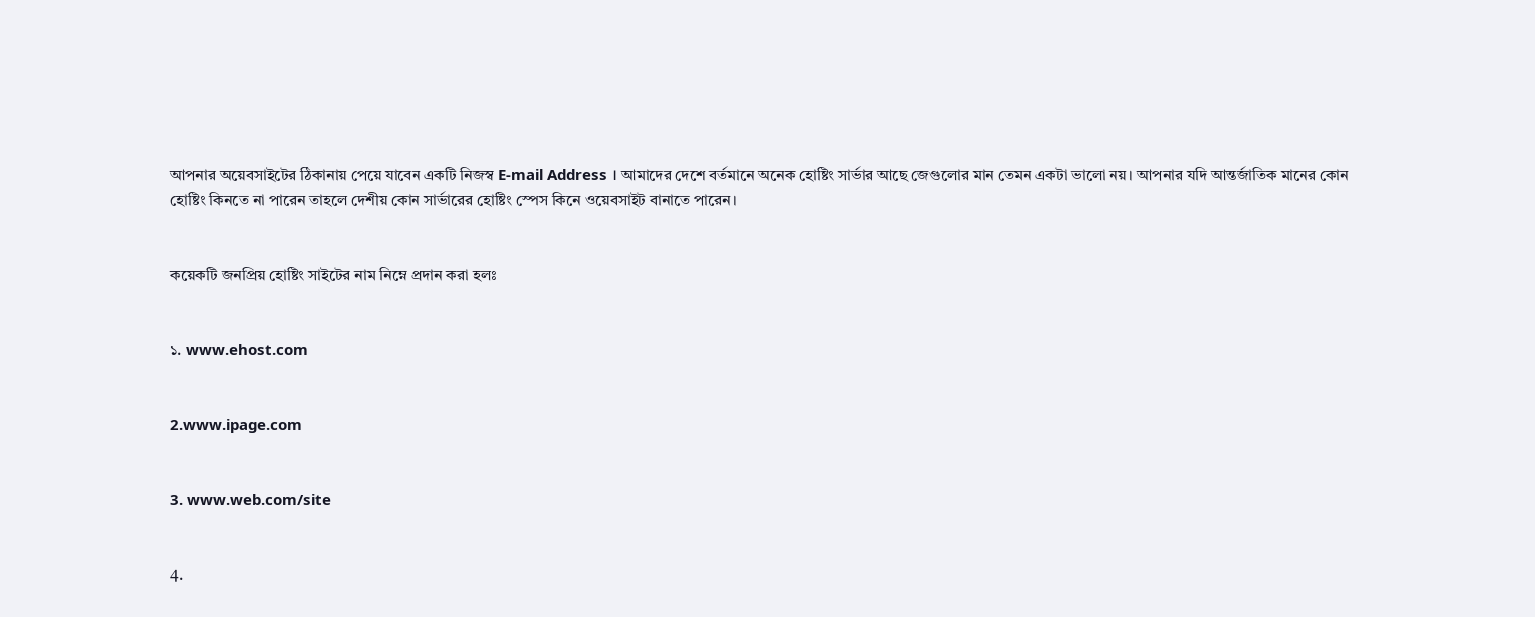আপনার অয়েবসাইটের ঠিকানায় পেয়ে যাবেন একটি নিজস্ব E-mail Address । আমাদের দেশে বর্তমানে অনেক হোষ্টিং সার্ভার আছে জেগুলোর মান তেমন একটা ভালো নয়। আপনার যদি আন্তর্জাতিক মানের কোন হোষ্টিং কিনতে না পারেন তাহলে দেশীয় কোন সার্ভারের হোষ্টিং স্পেস কিনে ওয়েবসাইট বানাতে পারেন।


কয়েকটি জনপ্রিয় হোষ্টিং সাইটের নাম নিম্নে প্রদান করা হলঃ


১. www.ehost.com


2.www.ipage.com


3. www.web.com/site


4.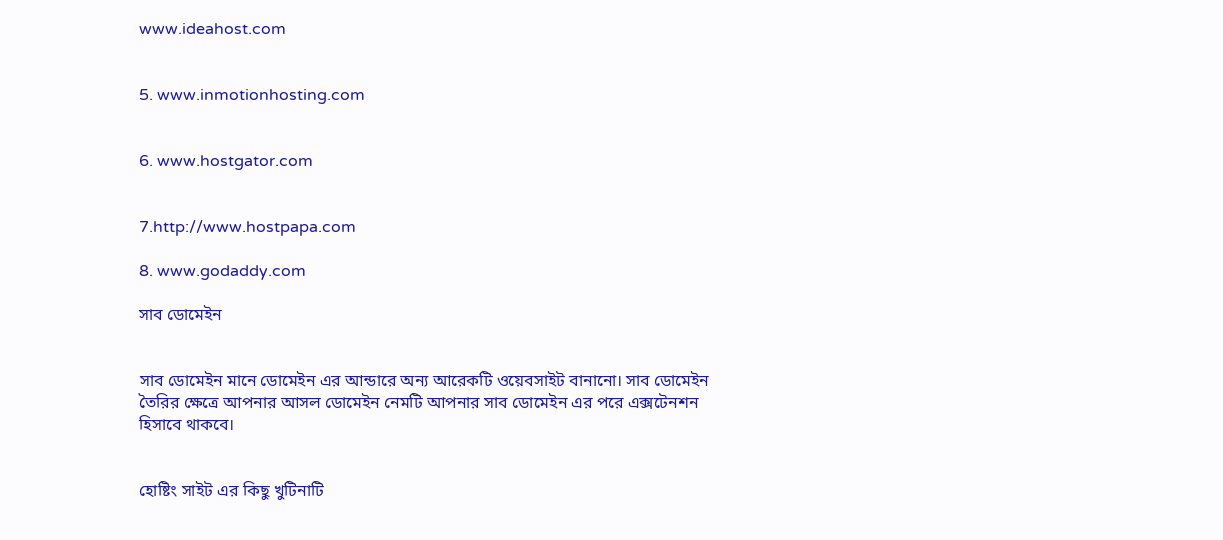www.ideahost.com


5. www.inmotionhosting.com


6. www.hostgator.com


7.http://www.hostpapa.com

8. www.godaddy.com

সাব ডোমেইন


সাব ডোমেইন মানে ডোমেইন এর আন্ডারে অন্য আরেকটি ওয়েবসাইট বানানো। সাব ডোমেইন তৈরির ক্ষেত্রে আপনার আসল ডোমেইন নেমটি আপনার সাব ডোমেইন এর পরে এক্সটেনশন হিসাবে থাকবে।


হোষ্টিং সাইট এর কিছু খুটিনাটি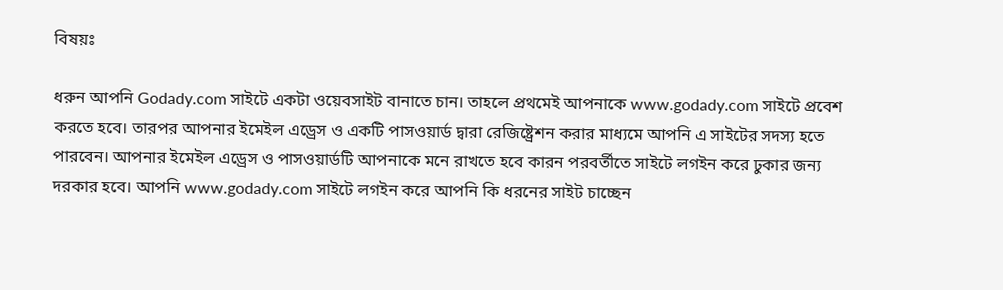বিষয়ঃ

ধরুন আপনি Godady.com সাইটে একটা ওয়েবসাইট বানাতে চান। তাহলে প্রথমেই আপনাকে www.godady.com সাইটে প্রবেশ করতে হবে। তারপর আপনার ইমেইল এড্রেস ও একটি পাসওয়ার্ড দ্বারা রেজিষ্ট্রেশন করার মাধ্যমে আপনি এ সাইটের সদস্য হতে পারবেন। আপনার ইমেইল এড্রেস ও পাসওয়ার্ডটি আপনাকে মনে রাখতে হবে কারন পরবর্তীতে সাইটে লগইন করে ঢুকার জন্য দরকার হবে। আপনি www.godady.com সাইটে লগইন করে আপনি কি ধরনের সাইট চাচ্ছেন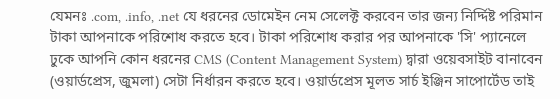যেমনঃ .com, .info, .net যে ধরনের ডোমেইন নেম সেলেক্ট করবেন তার জন্য নির্দ্দিষ্ট পরিমান টাকা আপনাকে পরিশোধ করতে হবে। টাকা পরিশোধ করার পর আপনাকে 'সি' প্যানেলে ঢুকে আপনি কোন ধরনের CMS (Content Management System) দ্বারা ওয়েবসাইট বানাবেন (ওয়ার্ডপ্রেস, জুমলা) সেটা নির্ধারন করতে হবে। ওয়ার্ডপ্রেস মূলত সার্চ ইঞ্জিন সাপোর্টেড তাই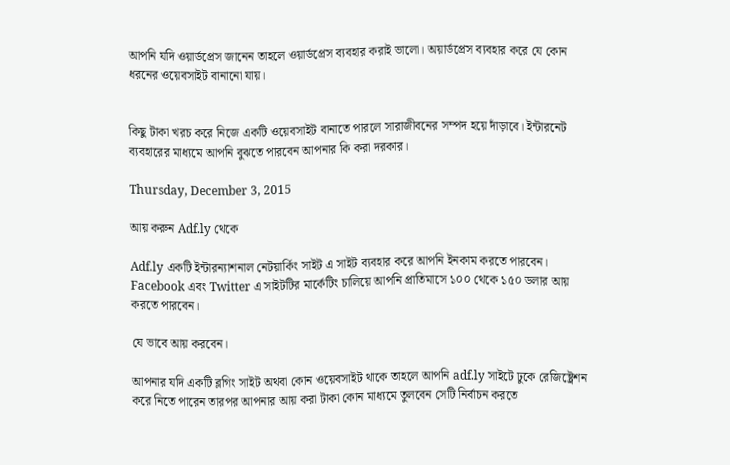আপনি যদি ওয়ার্ডপ্রেস জানেন তাহলে ওয়ার্ডপ্রেস ব্যবহার করাই ভালো। অয়ার্ডপ্রেস ব্যবহার করে যে কোন ধরনের ওয়েবসাইট বানানো যায়।


কিছু টাকা খরচ করে নিজে একটি ওয়েবসাইট বানাতে পারলে সারাজীবনের সম্পদ হয়ে দাঁড়াবে। ইন্টারনেট ব্যবহারের মাধ্যমে আপনি বুঝতে পারবেন আপনার কি করা দরকার।

Thursday, December 3, 2015

আয় করুন Adf.ly থেকে

Adf.ly একটি ইন্টারন্যাশনাল নেটয়ার্কিং সাইট এ সাইট ব্যবহার করে আপনি ইনকাম করতে পারবেন। Facebook এবং Twitter এ সাইটটির মার্কেটিং চালিয়ে আপনি প্রাতিমাসে ১০০ থেকে ১৫০ ডলার আয় করতে পারবেন।

যে ভাবে আয় করবেন।

আপনার যদি একটি ব্লগিং সাইট অথবা কোন ওয়েবসাইট থাকে তাহলে আপনি adf.ly সাইটে ঢুকে রেজিষ্ট্রেশন করে নিতে পারেন তারপর আপনার আয় করা টাকা কোন মাধ্যমে তুলবেন সেটি নির্বাচন করতে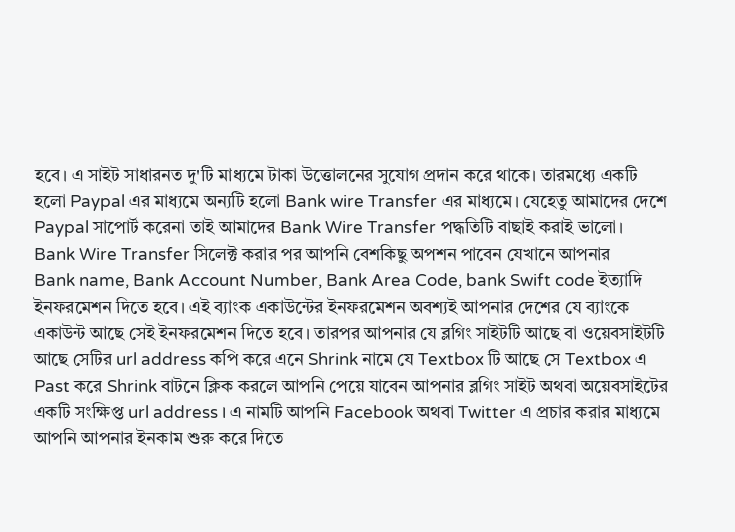হবে। এ সাইট সাধারনত দু'টি মাধ্যমে টাকা উত্তোলনের সুযোগ প্রদান করে থাকে। তারমধ্যে একটি হলো Paypal এর মাধ্যমে অন্যটি হলো Bank wire Transfer এর মাধ্যমে। যেহেতু আমাদের দেশে Paypal সাপোর্ট করেনা তাই আমাদের Bank Wire Transfer পদ্ধতিটি বাছাই করাই ভালো। Bank Wire Transfer সিলেক্ট করার পর আপনি বেশকিছু অপশন পাবেন যেখানে আপনার
Bank name, Bank Account Number, Bank Area Code, bank Swift code ইত্যাদি ইনফরমেশন দিতে হবে। এই ব্যাংক একাউন্টের ইনফরমেশন অবশ্যই আপনার দেশের যে ব্যাংকে একাউন্ট আছে সেই ইনফরমেশন দিতে হবে। তারপর আপনার যে ব্লগিং সাইটটি আছে বা ওয়েবসাইটটি আছে সেটির url address কপি করে এনে Shrink নামে যে Textbox টি আছে সে Textbox এ Past করে Shrink বাটনে ক্লিক করলে আপনি পেয়ে যাবেন আপনার ব্লগিং সাইট অথবা অয়েবসাইটের একটি সংক্ষিপ্ত url address । এ নামটি আপনি Facebook অথবা Twitter এ প্রচার করার মাধ্যমে আপনি আপনার ইনকাম শুরু করে দিতে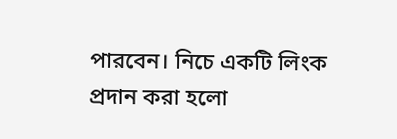পারবেন। নিচে একটি লিংক প্রদান করা হলো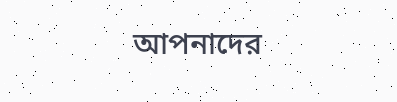আপনাদের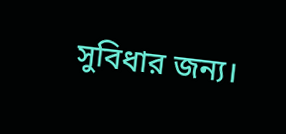সুবিধার জন্য।